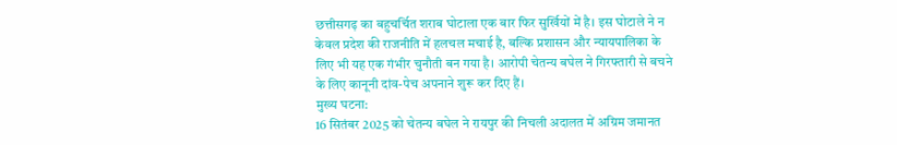छत्तीसगढ़ का बहुचर्चित शराब घोटाला एक बार फिर सुर्खियों में है। इस घोटाले ने न केवल प्रदेश की राजनीति में हलचल मचाई है, बल्कि प्रशासन और न्यायपालिका के लिए भी यह एक गंभीर चुनौती बन गया है। आरोपी चेतन्य बघेल ने गिरफ्तारी से बचने के लिए कानूनी दांव-पेच अपनाने शुरू कर दिए हैं।
मुख्य घटना:
16 सितंबर 2025 को चेतन्य बघेल ने रायपुर की निचली अदालत में अग्रिम जमानत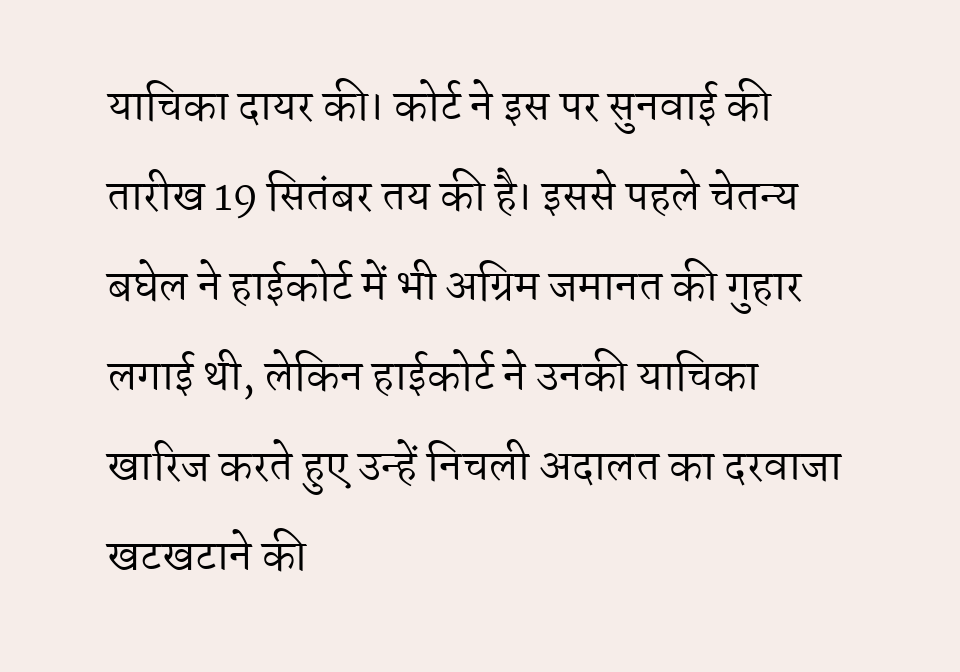याचिका दायर की। कोर्ट ने इस पर सुनवाई की तारीख 19 सितंबर तय की है। इससे पहले चेतन्य बघेल ने हाईकोर्ट में भी अग्रिम जमानत की गुहार लगाई थी, लेकिन हाईकोर्ट ने उनकी याचिका खारिज करते हुए उन्हें निचली अदालत का दरवाजा खटखटाने की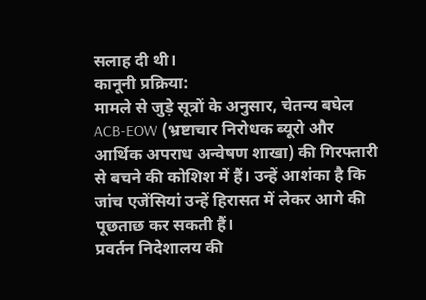सलाह दी थी।
कानूनी प्रक्रिया:
मामले से जुड़े सूत्रों के अनुसार, चेतन्य बघेल ACB-EOW (भ्रष्टाचार निरोधक ब्यूरो और आर्थिक अपराध अन्वेषण शाखा) की गिरफ्तारी से बचने की कोशिश में हैं। उन्हें आशंका है कि जांच एजेंसियां उन्हें हिरासत में लेकर आगे की पूछताछ कर सकती हैं।
प्रवर्तन निदेशालय की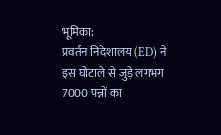भूमिका:
प्रवर्तन निदेशालय (ED) ने इस घोटाले से जुड़े लगभग 7000 पन्नों का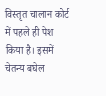विस्तृत चालान कोर्ट में पहले ही पेश किया है। इसमें चेतन्य बघेल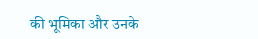की भूमिका और उनके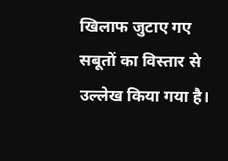खिलाफ जुटाए गए सबूतों का विस्तार से उल्लेख किया गया है।